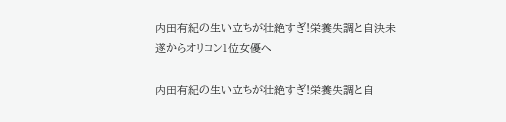内田有紀の生い立ちが壮絶すぎ!栄養失調と自決未遂からオリコン1位女優へ

内田有紀の生い立ちが壮絶すぎ!栄養失調と自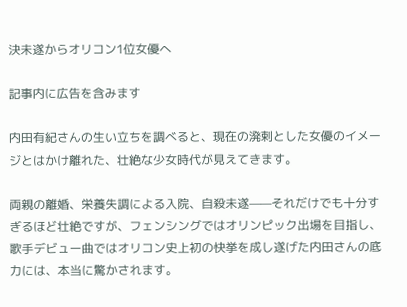決未遂からオリコン1位女優へ

記事内に広告を含みます

内田有紀さんの生い立ちを調べると、現在の溌剌とした女優のイメージとはかけ離れた、壮絶な少女時代が見えてきます。

両親の離婚、栄養失調による入院、自殺未遂——それだけでも十分すぎるほど壮絶ですが、フェンシングではオリンピック出場を目指し、歌手デビュー曲ではオリコン史上初の快挙を成し遂げた内田さんの底力には、本当に驚かされます。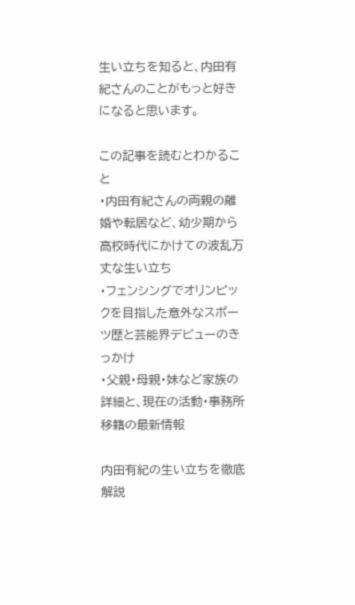生い立ちを知ると、内田有紀さんのことがもっと好きになると思います。

この記事を読むとわかること
・内田有紀さんの両親の離婚や転居など、幼少期から高校時代にかけての波乱万丈な生い立ち
・フェンシングでオリンピックを目指した意外なスポーツ歴と芸能界デビューのきっかけ
・父親・母親・妹など家族の詳細と、現在の活動・事務所移籍の最新情報

内田有紀の生い立ちを徹底解説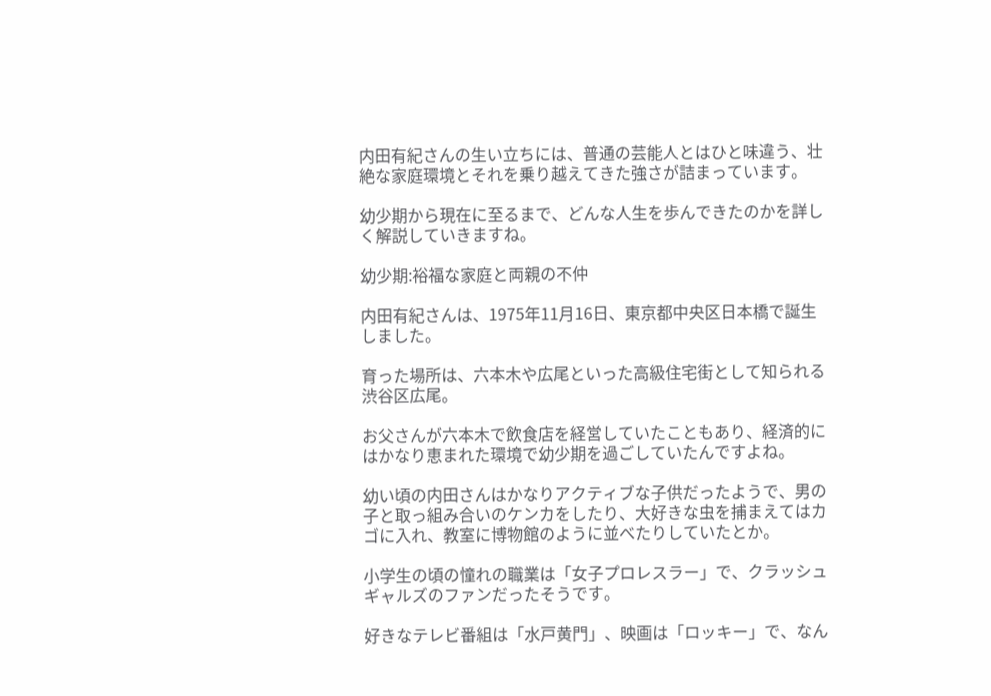内田有紀さんの生い立ちには、普通の芸能人とはひと味違う、壮絶な家庭環境とそれを乗り越えてきた強さが詰まっています。

幼少期から現在に至るまで、どんな人生を歩んできたのかを詳しく解説していきますね。

幼少期:裕福な家庭と両親の不仲

内田有紀さんは、1975年11月16日、東京都中央区日本橋で誕生しました。

育った場所は、六本木や広尾といった高級住宅街として知られる渋谷区広尾。

お父さんが六本木で飲食店を経営していたこともあり、経済的にはかなり恵まれた環境で幼少期を過ごしていたんですよね。

幼い頃の内田さんはかなりアクティブな子供だったようで、男の子と取っ組み合いのケンカをしたり、大好きな虫を捕まえてはカゴに入れ、教室に博物館のように並べたりしていたとか。

小学生の頃の憧れの職業は「女子プロレスラー」で、クラッシュギャルズのファンだったそうです。

好きなテレビ番組は「水戸黄門」、映画は「ロッキー」で、なん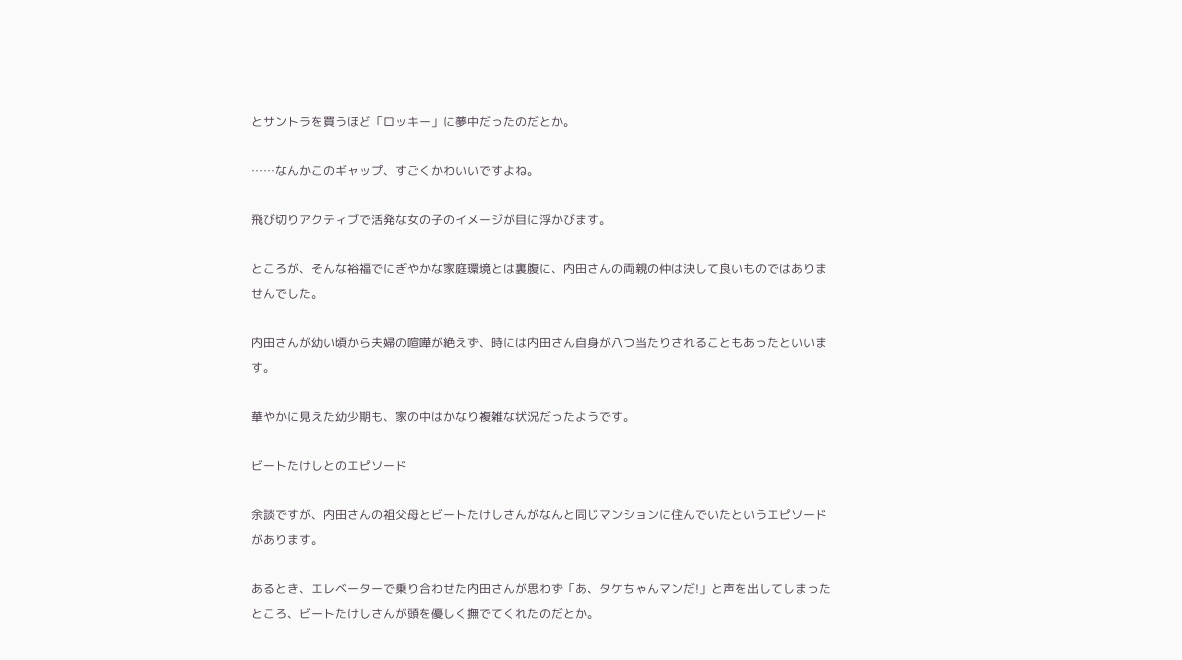とサントラを買うほど「ロッキー」に夢中だったのだとか。

……なんかこのギャップ、すごくかわいいですよね。

飛び切りアクティブで活発な女の子のイメージが目に浮かびます。

ところが、そんな裕福でにぎやかな家庭環境とは裏腹に、内田さんの両親の仲は決して良いものではありませんでした。

内田さんが幼い頃から夫婦の喧嘩が絶えず、時には内田さん自身が八つ当たりされることもあったといいます。

華やかに見えた幼少期も、家の中はかなり複雑な状況だったようです。

ビートたけしとのエピソード

余談ですが、内田さんの祖父母とビートたけしさんがなんと同じマンションに住んでいたというエピソードがあります。

あるとき、エレベーターで乗り合わせた内田さんが思わず「あ、タケちゃんマンだ!」と声を出してしまったところ、ビートたけしさんが頭を優しく撫でてくれたのだとか。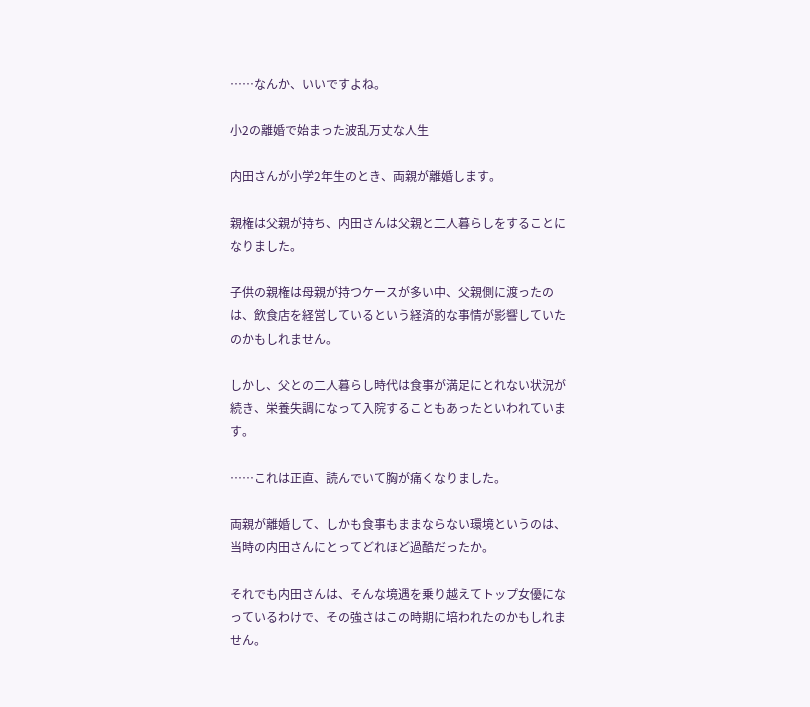……なんか、いいですよね。

小2の離婚で始まった波乱万丈な人生

内田さんが小学2年生のとき、両親が離婚します。

親権は父親が持ち、内田さんは父親と二人暮らしをすることになりました。

子供の親権は母親が持つケースが多い中、父親側に渡ったのは、飲食店を経営しているという経済的な事情が影響していたのかもしれません。

しかし、父との二人暮らし時代は食事が満足にとれない状況が続き、栄養失調になって入院することもあったといわれています。

……これは正直、読んでいて胸が痛くなりました。

両親が離婚して、しかも食事もままならない環境というのは、当時の内田さんにとってどれほど過酷だったか。

それでも内田さんは、そんな境遇を乗り越えてトップ女優になっているわけで、その強さはこの時期に培われたのかもしれません。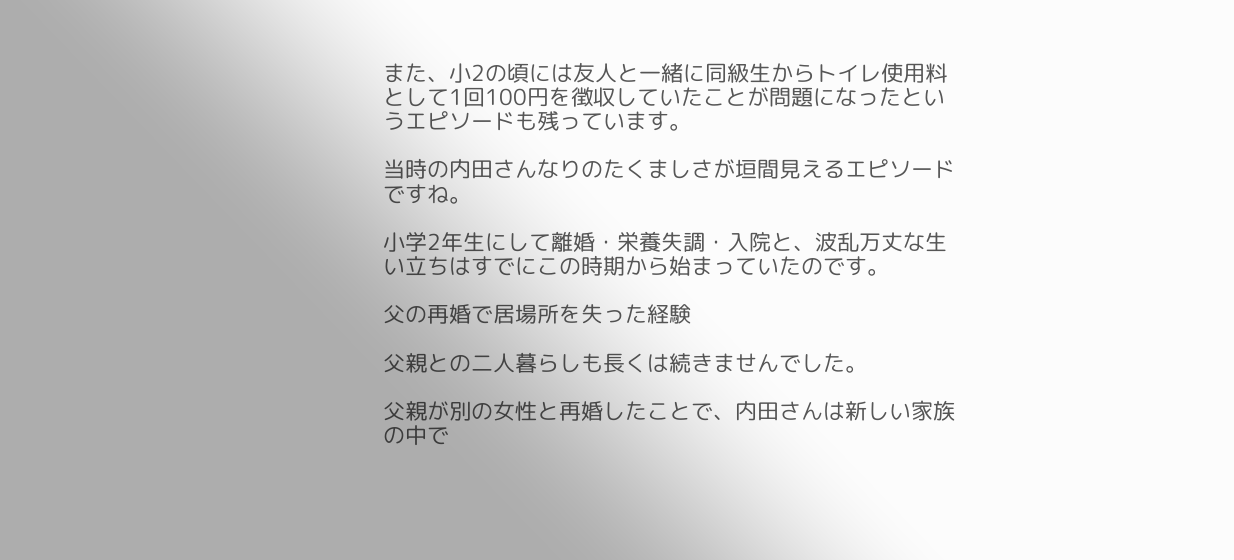また、小2の頃には友人と一緒に同級生からトイレ使用料として1回100円を徴収していたことが問題になったというエピソードも残っています。

当時の内田さんなりのたくましさが垣間見えるエピソードですね。

小学2年生にして離婚・栄養失調・入院と、波乱万丈な生い立ちはすでにこの時期から始まっていたのです。

父の再婚で居場所を失った経験

父親との二人暮らしも長くは続きませんでした。

父親が別の女性と再婚したことで、内田さんは新しい家族の中で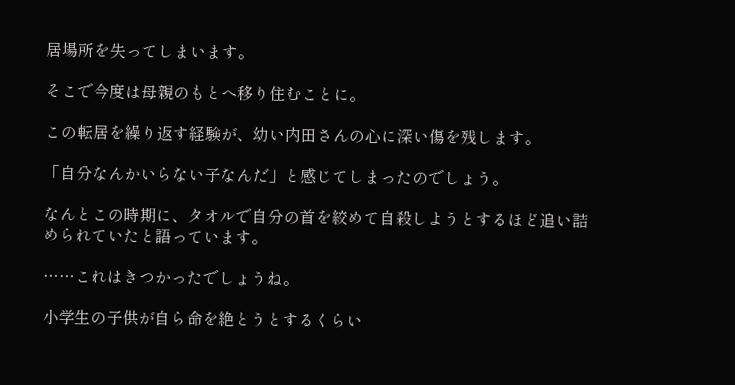居場所を失ってしまいます。

そこで今度は母親のもとへ移り住むことに。

この転居を繰り返す経験が、幼い内田さんの心に深い傷を残します。

「自分なんかいらない子なんだ」と感じてしまったのでしょう。

なんとこの時期に、タオルで自分の首を絞めて自殺しようとするほど追い詰められていたと語っています。

……これはきつかったでしょうね。

小学生の子供が自ら命を絶とうとするくらい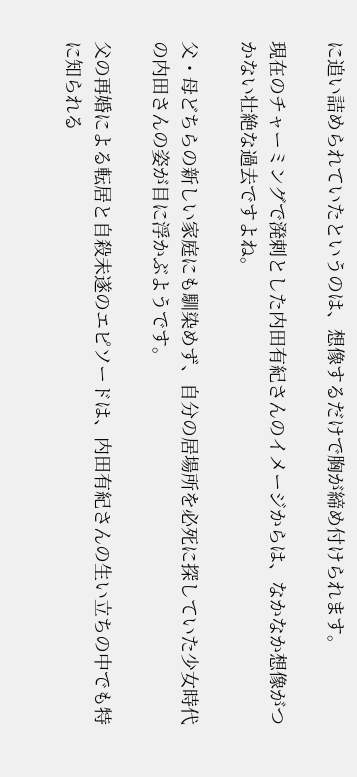に追い詰められていたというのは、想像するだけで胸が締め付けられます。

現在のチャーミングで溌剌とした内田有紀さんのイメージからは、なかなか想像がつかない壮絶な過去ですよね。

父・母どちらの新しい家庭にも馴染めず、自分の居場所を必死に探していた少女時代の内田さんの姿が目に浮かぶようです。

父の再婚による転居と自殺未遂のエピソードは、内田有紀さんの生い立ちの中でも特に知られる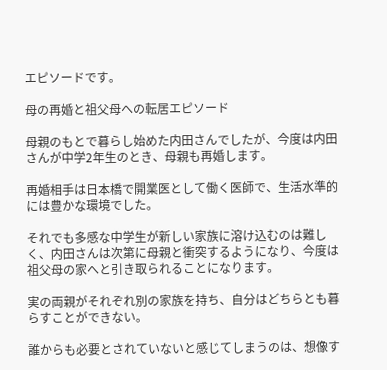エピソードです。

母の再婚と祖父母への転居エピソード

母親のもとで暮らし始めた内田さんでしたが、今度は内田さんが中学2年生のとき、母親も再婚します。

再婚相手は日本橋で開業医として働く医師で、生活水準的には豊かな環境でした。

それでも多感な中学生が新しい家族に溶け込むのは難しく、内田さんは次第に母親と衝突するようになり、今度は祖父母の家へと引き取られることになります。

実の両親がそれぞれ別の家族を持ち、自分はどちらとも暮らすことができない。

誰からも必要とされていないと感じてしまうのは、想像す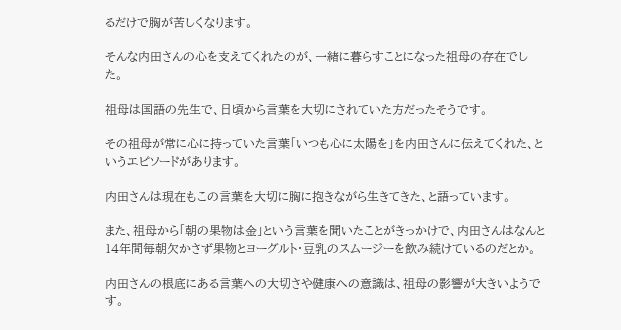るだけで胸が苦しくなります。

そんな内田さんの心を支えてくれたのが、一緒に暮らすことになった祖母の存在でした。

祖母は国語の先生で、日頃から言葉を大切にされていた方だったそうです。

その祖母が常に心に持っていた言葉「いつも心に太陽を」を内田さんに伝えてくれた、というエピソードがあります。

内田さんは現在もこの言葉を大切に胸に抱きながら生きてきた、と語っています。

また、祖母から「朝の果物は金」という言葉を聞いたことがきっかけで、内田さんはなんと14年間毎朝欠かさず果物とヨーグルト・豆乳のスムージーを飲み続けているのだとか。

内田さんの根底にある言葉への大切さや健康への意識は、祖母の影響が大きいようです。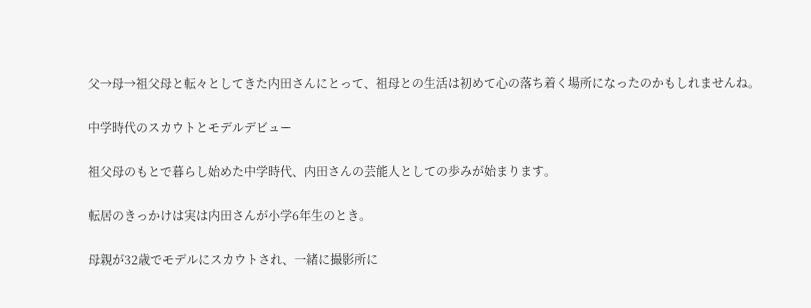父→母→祖父母と転々としてきた内田さんにとって、祖母との生活は初めて心の落ち着く場所になったのかもしれませんね。

中学時代のスカウトとモデルデビュー

祖父母のもとで暮らし始めた中学時代、内田さんの芸能人としての歩みが始まります。

転居のきっかけは実は内田さんが小学6年生のとき。

母親が32歳でモデルにスカウトされ、一緒に撮影所に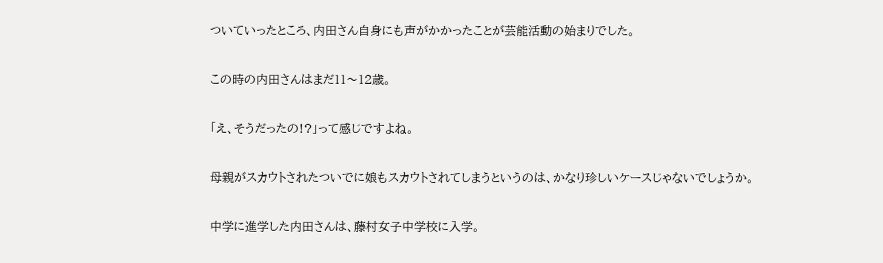ついていったところ、内田さん自身にも声がかかったことが芸能活動の始まりでした。

この時の内田さんはまだ11〜12歳。

「え、そうだったの!?」って感じですよね。

母親がスカウトされたついでに娘もスカウトされてしまうというのは、かなり珍しいケースじゃないでしょうか。

中学に進学した内田さんは、藤村女子中学校に入学。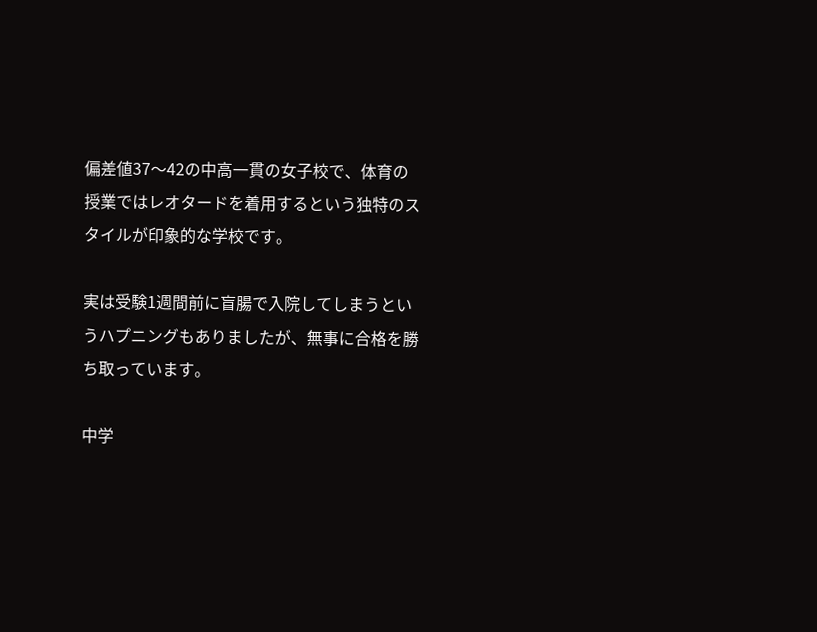偏差値37〜42の中高一貫の女子校で、体育の授業ではレオタードを着用するという独特のスタイルが印象的な学校です。

実は受験1週間前に盲腸で入院してしまうというハプニングもありましたが、無事に合格を勝ち取っています。

中学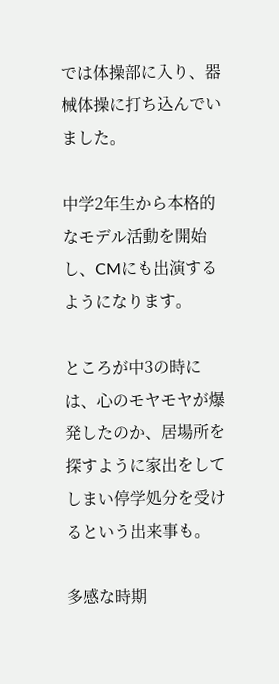では体操部に入り、器械体操に打ち込んでいました。

中学2年生から本格的なモデル活動を開始し、CMにも出演するようになります。

ところが中3の時には、心のモヤモヤが爆発したのか、居場所を探すように家出をしてしまい停学処分を受けるという出来事も。

多感な時期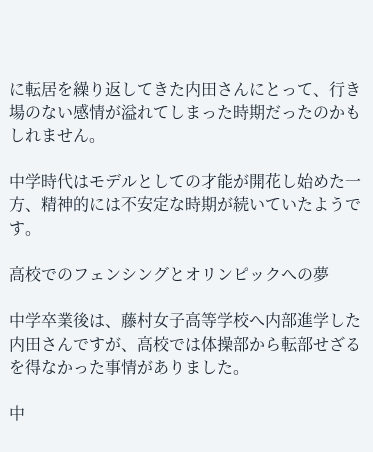に転居を繰り返してきた内田さんにとって、行き場のない感情が溢れてしまった時期だったのかもしれません。

中学時代はモデルとしての才能が開花し始めた一方、精神的には不安定な時期が続いていたようです。

高校でのフェンシングとオリンピックへの夢

中学卒業後は、藤村女子高等学校へ内部進学した内田さんですが、高校では体操部から転部せざるを得なかった事情がありました。

中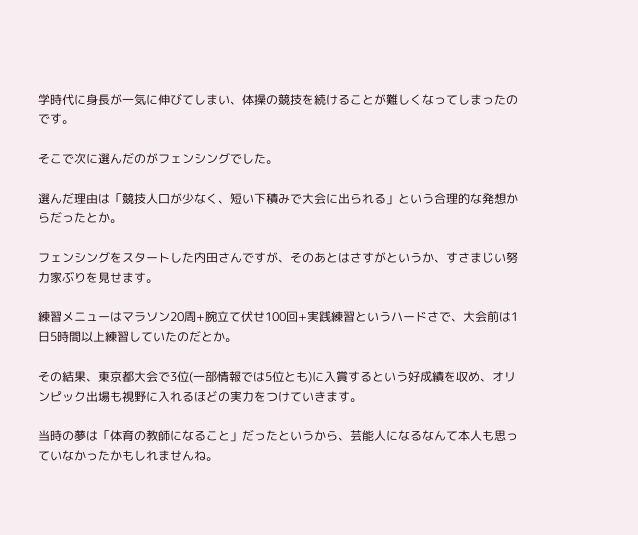学時代に身長が一気に伸びてしまい、体操の競技を続けることが難しくなってしまったのです。

そこで次に選んだのがフェンシングでした。

選んだ理由は「競技人口が少なく、短い下積みで大会に出られる」という合理的な発想からだったとか。

フェンシングをスタートした内田さんですが、そのあとはさすがというか、すさまじい努力家ぶりを見せます。

練習メニューはマラソン20周+腕立て伏せ100回+実践練習というハードさで、大会前は1日5時間以上練習していたのだとか。

その結果、東京都大会で3位(一部情報では5位とも)に入賞するという好成績を収め、オリンピック出場も視野に入れるほどの実力をつけていきます。

当時の夢は「体育の教師になること」だったというから、芸能人になるなんて本人も思っていなかったかもしれませんね。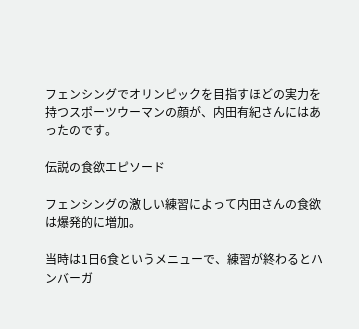フェンシングでオリンピックを目指すほどの実力を持つスポーツウーマンの顔が、内田有紀さんにはあったのです。

伝説の食欲エピソード

フェンシングの激しい練習によって内田さんの食欲は爆発的に増加。

当時は1日6食というメニューで、練習が終わるとハンバーガ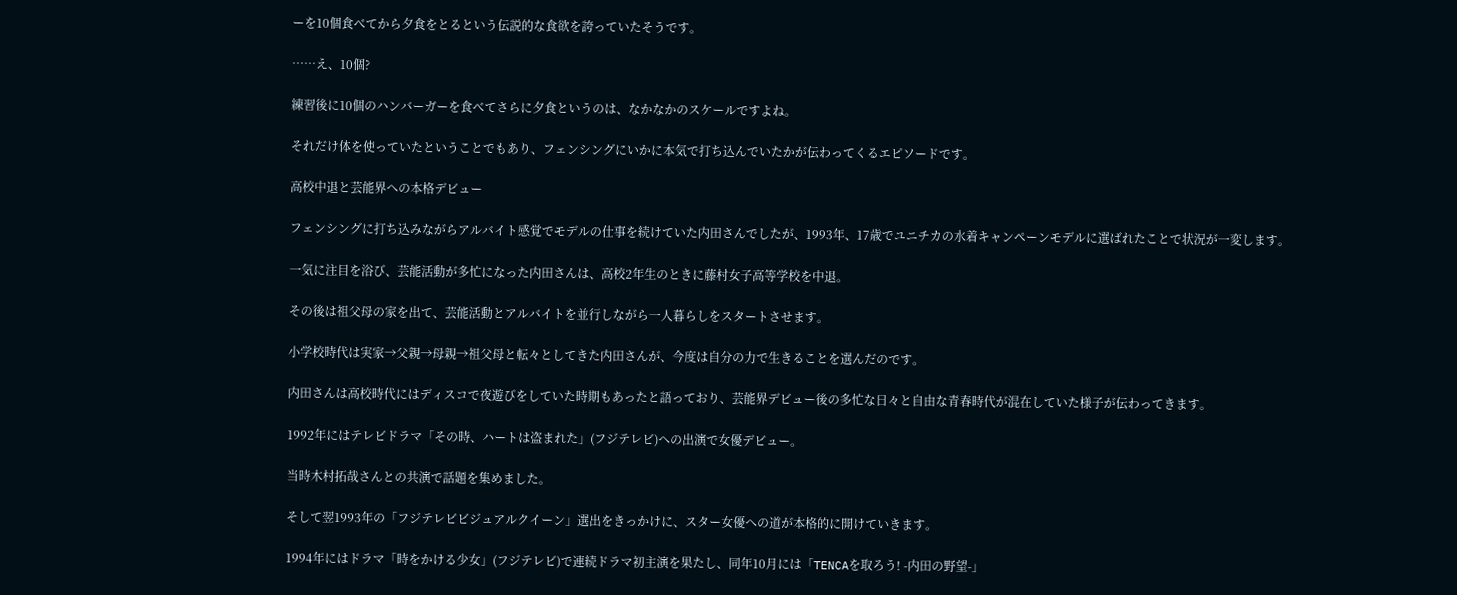ーを10個食べてから夕食をとるという伝説的な食欲を誇っていたそうです。

……え、10個?

練習後に10個のハンバーガーを食べてさらに夕食というのは、なかなかのスケールですよね。

それだけ体を使っていたということでもあり、フェンシングにいかに本気で打ち込んでいたかが伝わってくるエピソードです。

高校中退と芸能界への本格デビュー

フェンシングに打ち込みながらアルバイト感覚でモデルの仕事を続けていた内田さんでしたが、1993年、17歳でユニチカの水着キャンペーンモデルに選ばれたことで状況が一変します。

一気に注目を浴び、芸能活動が多忙になった内田さんは、高校2年生のときに藤村女子高等学校を中退。

その後は祖父母の家を出て、芸能活動とアルバイトを並行しながら一人暮らしをスタートさせます。

小学校時代は実家→父親→母親→祖父母と転々としてきた内田さんが、今度は自分の力で生きることを選んだのです。

内田さんは高校時代にはディスコで夜遊びをしていた時期もあったと語っており、芸能界デビュー後の多忙な日々と自由な青春時代が混在していた様子が伝わってきます。

1992年にはテレビドラマ「その時、ハートは盗まれた」(フジテレビ)への出演で女優デビュー。

当時木村拓哉さんとの共演で話題を集めました。

そして翌1993年の「フジテレビビジュアルクイーン」選出をきっかけに、スター女優への道が本格的に開けていきます。

1994年にはドラマ「時をかける少女」(フジテレビ)で連続ドラマ初主演を果たし、同年10月には「TENCAを取ろう! -内田の野望-」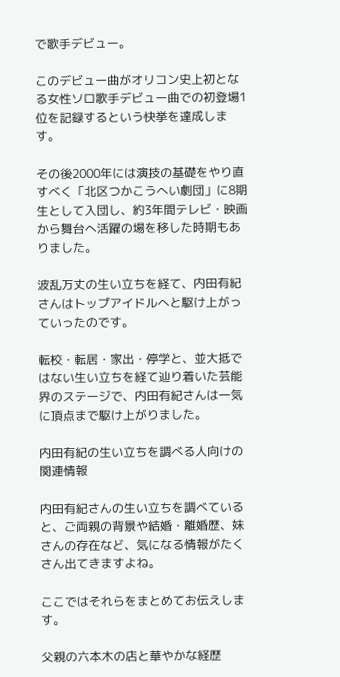で歌手デビュー。

このデビュー曲がオリコン史上初となる女性ソロ歌手デビュー曲での初登場1位を記録するという快挙を達成します。

その後2000年には演技の基礎をやり直すべく「北区つかこうへい劇団」に8期生として入団し、約3年間テレビ・映画から舞台へ活躍の場を移した時期もありました。

波乱万丈の生い立ちを経て、内田有紀さんはトップアイドルへと駆け上がっていったのです。

転校・転居・家出・停学と、並大抵ではない生い立ちを経て辿り着いた芸能界のステージで、内田有紀さんは一気に頂点まで駆け上がりました。

内田有紀の生い立ちを調べる人向けの関連情報

内田有紀さんの生い立ちを調べていると、ご両親の背景や結婚・離婚歴、妹さんの存在など、気になる情報がたくさん出てきますよね。

ここではそれらをまとめてお伝えします。

父親の六本木の店と華やかな経歴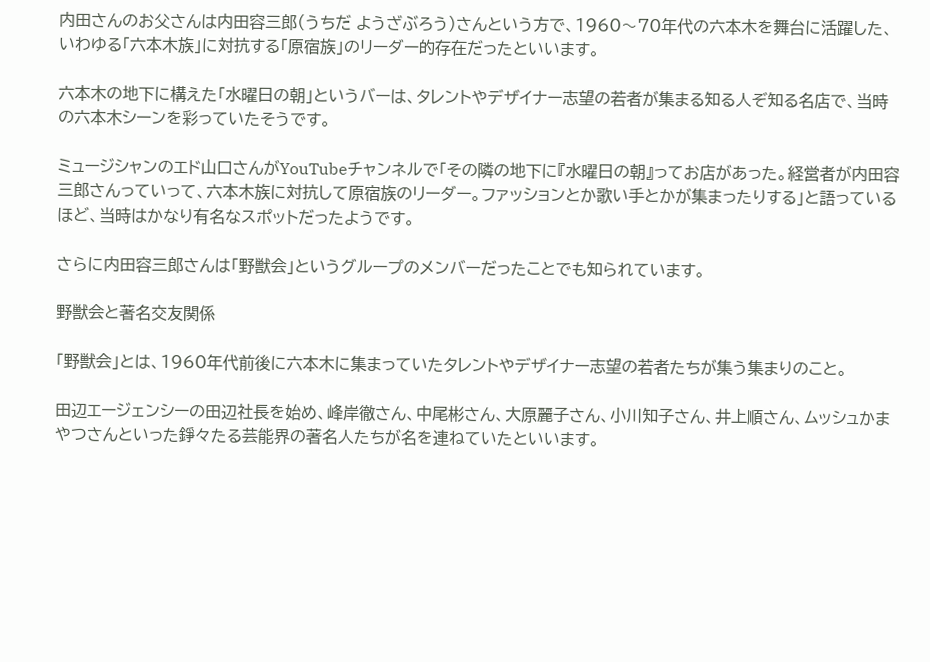内田さんのお父さんは内田容三郎(うちだ ようざぶろう)さんという方で、1960〜70年代の六本木を舞台に活躍した、いわゆる「六本木族」に対抗する「原宿族」のリーダー的存在だったといいます。

六本木の地下に構えた「水曜日の朝」というバーは、タレントやデザイナー志望の若者が集まる知る人ぞ知る名店で、当時の六本木シーンを彩っていたそうです。

ミュージシャンのエド山口さんがYouTubeチャンネルで「その隣の地下に『水曜日の朝』ってお店があった。経営者が内田容三郎さんっていって、六本木族に対抗して原宿族のリーダー。ファッションとか歌い手とかが集まったりする」と語っているほど、当時はかなり有名なスポットだったようです。

さらに内田容三郎さんは「野獣会」というグループのメンバーだったことでも知られています。

野獣会と著名交友関係

「野獣会」とは、1960年代前後に六本木に集まっていたタレントやデザイナー志望の若者たちが集う集まりのこと。

田辺エージェンシーの田辺社長を始め、峰岸徹さん、中尾彬さん、大原麗子さん、小川知子さん、井上順さん、ムッシュかまやつさんといった錚々たる芸能界の著名人たちが名を連ねていたといいます。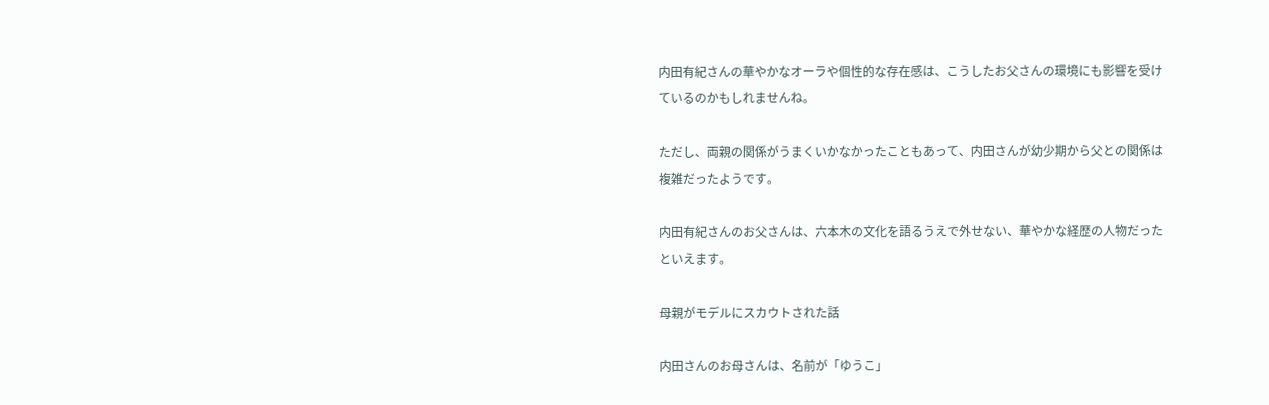内田有紀さんの華やかなオーラや個性的な存在感は、こうしたお父さんの環境にも影響を受けているのかもしれませんね。

ただし、両親の関係がうまくいかなかったこともあって、内田さんが幼少期から父との関係は複雑だったようです。

内田有紀さんのお父さんは、六本木の文化を語るうえで外せない、華やかな経歴の人物だったといえます。

母親がモデルにスカウトされた話

内田さんのお母さんは、名前が「ゆうこ」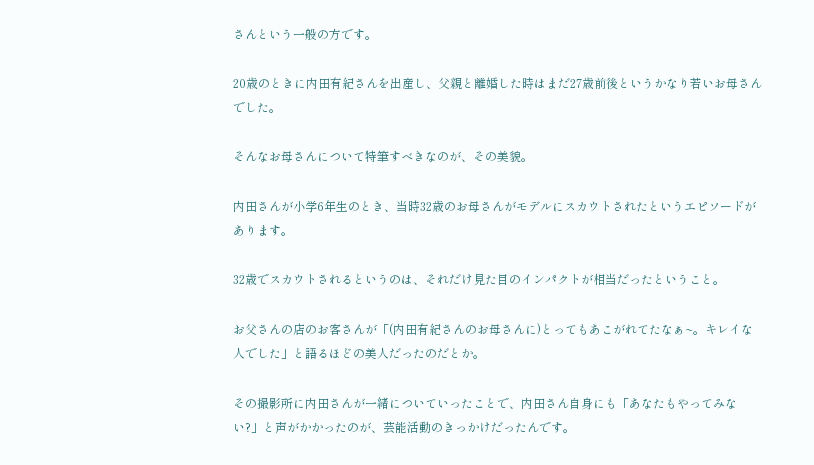さんという一般の方です。

20歳のときに内田有紀さんを出産し、父親と離婚した時はまだ27歳前後というかなり若いお母さんでした。

そんなお母さんについて特筆すべきなのが、その美貌。

内田さんが小学6年生のとき、当時32歳のお母さんがモデルにスカウトされたというエピソードがあります。

32歳でスカウトされるというのは、それだけ見た目のインパクトが相当だったということ。

お父さんの店のお客さんが「(内田有紀さんのお母さんに)とってもあこがれてたなぁ~。キレイな人でした」と語るほどの美人だったのだとか。

その撮影所に内田さんが一緒についていったことで、内田さん自身にも「あなたもやってみない?」と声がかかったのが、芸能活動のきっかけだったんです。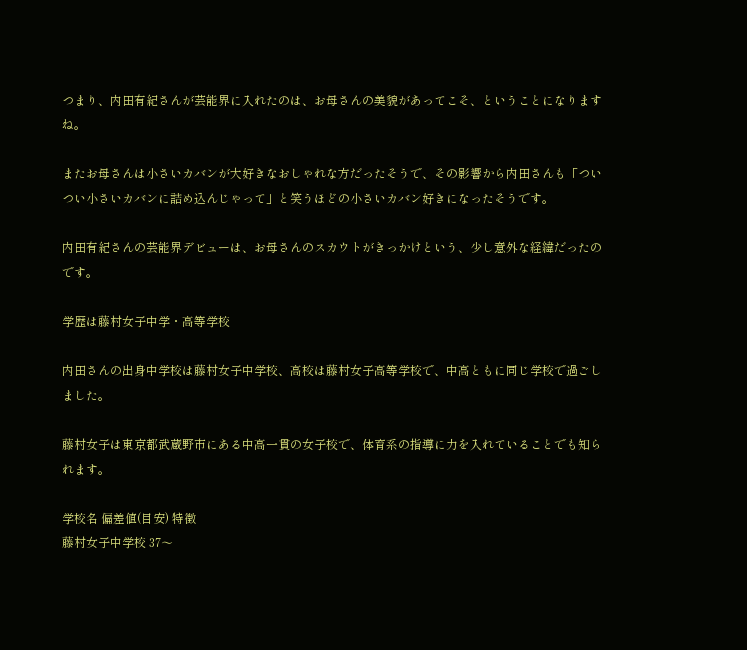つまり、内田有紀さんが芸能界に入れたのは、お母さんの美貌があってこそ、ということになりますね。

またお母さんは小さいカバンが大好きなおしゃれな方だったそうで、その影響から内田さんも「ついつい小さいカバンに詰め込んじゃって」と笑うほどの小さいカバン好きになったそうです。

内田有紀さんの芸能界デビューは、お母さんのスカウトがきっかけという、少し意外な経緯だったのです。

学歴は藤村女子中学・高等学校

内田さんの出身中学校は藤村女子中学校、高校は藤村女子高等学校で、中高ともに同じ学校で過ごしました。

藤村女子は東京都武蔵野市にある中高一貫の女子校で、体育系の指導に力を入れていることでも知られます。

学校名 偏差値(目安) 特徴
藤村女子中学校 37〜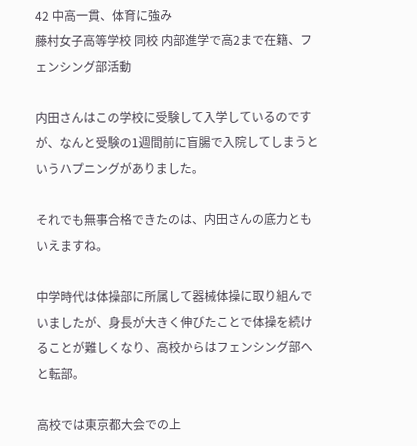42 中高一貫、体育に強み
藤村女子高等学校 同校 内部進学で高2まで在籍、フェンシング部活動

内田さんはこの学校に受験して入学しているのですが、なんと受験の1週間前に盲腸で入院してしまうというハプニングがありました。

それでも無事合格できたのは、内田さんの底力ともいえますね。

中学時代は体操部に所属して器械体操に取り組んでいましたが、身長が大きく伸びたことで体操を続けることが難しくなり、高校からはフェンシング部へと転部。

高校では東京都大会での上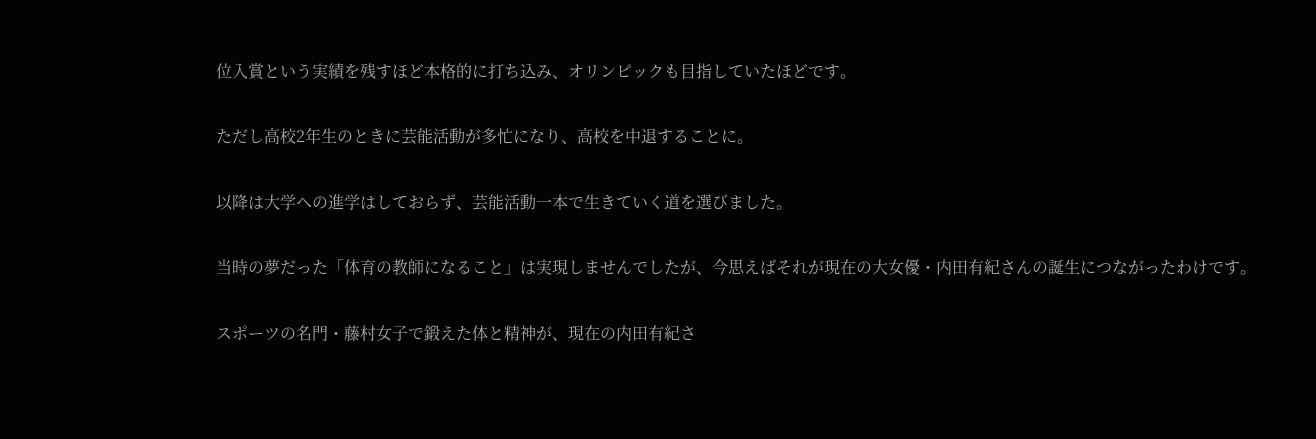位入賞という実績を残すほど本格的に打ち込み、オリンピックも目指していたほどです。

ただし高校2年生のときに芸能活動が多忙になり、高校を中退することに。

以降は大学への進学はしておらず、芸能活動一本で生きていく道を選びました。

当時の夢だった「体育の教師になること」は実現しませんでしたが、今思えばそれが現在の大女優・内田有紀さんの誕生につながったわけです。

スポーツの名門・藤村女子で鍛えた体と精神が、現在の内田有紀さ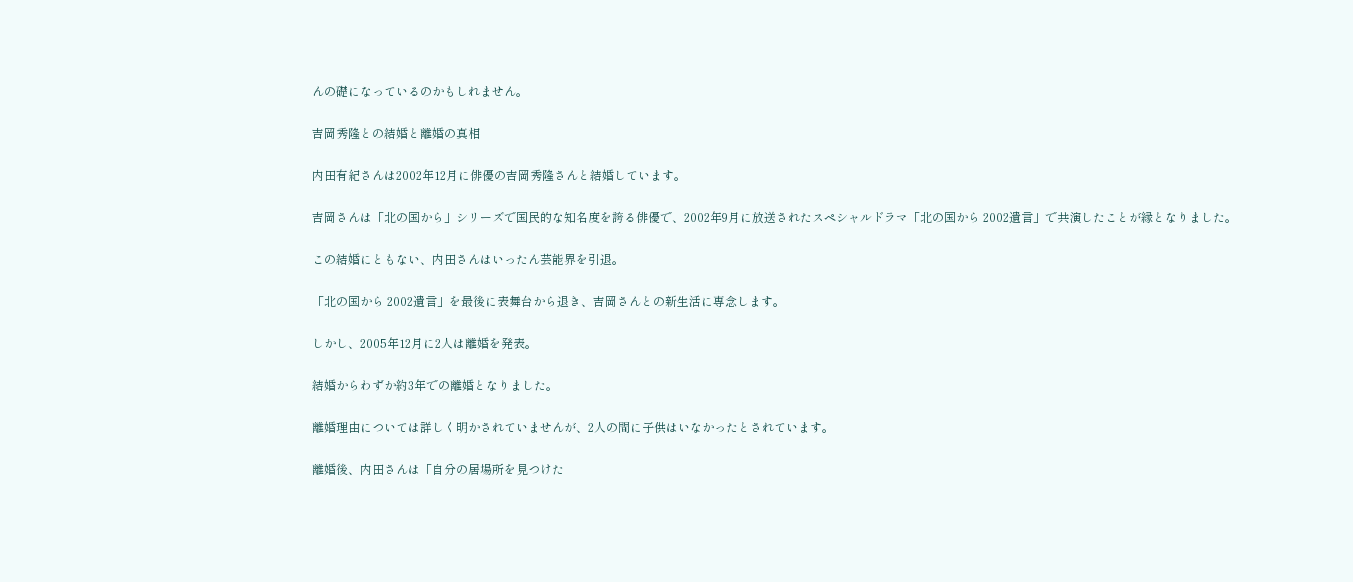んの礎になっているのかもしれません。

吉岡秀隆との結婚と離婚の真相

内田有紀さんは2002年12月に俳優の吉岡秀隆さんと結婚しています。

吉岡さんは「北の国から」シリーズで国民的な知名度を誇る俳優で、2002年9月に放送されたスペシャルドラマ「北の国から 2002遺言」で共演したことが縁となりました。

この結婚にともない、内田さんはいったん芸能界を引退。

「北の国から 2002遺言」を最後に表舞台から退き、吉岡さんとの新生活に専念します。

しかし、2005年12月に2人は離婚を発表。

結婚からわずか約3年での離婚となりました。

離婚理由については詳しく明かされていませんが、2人の間に子供はいなかったとされています。

離婚後、内田さんは「自分の居場所を見つけた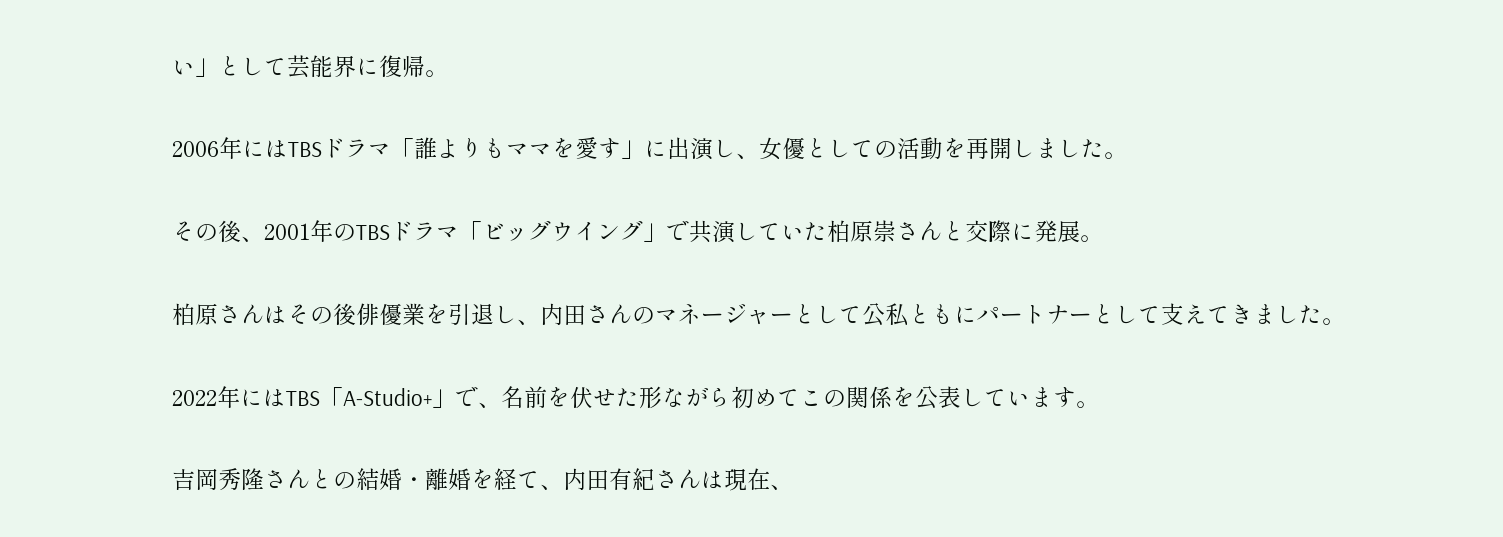い」として芸能界に復帰。

2006年にはTBSドラマ「誰よりもママを愛す」に出演し、女優としての活動を再開しました。

その後、2001年のTBSドラマ「ビッグウイング」で共演していた柏原崇さんと交際に発展。

柏原さんはその後俳優業を引退し、内田さんのマネージャーとして公私ともにパートナーとして支えてきました。

2022年にはTBS「A-Studio+」で、名前を伏せた形ながら初めてこの関係を公表しています。

吉岡秀隆さんとの結婚・離婚を経て、内田有紀さんは現在、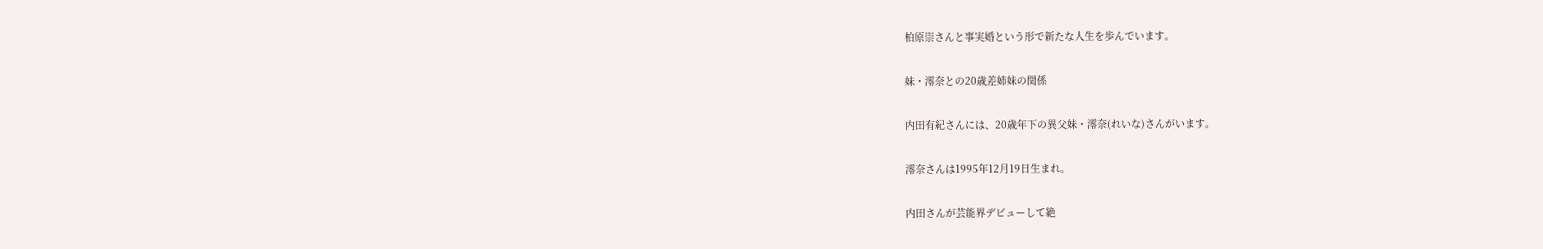柏原崇さんと事実婚という形で新たな人生を歩んでいます。

妹・澪奈との20歳差姉妹の関係

内田有紀さんには、20歳年下の異父妹・澪奈(れいな)さんがいます。

澪奈さんは1995年12月19日生まれ。

内田さんが芸能界デビューして絶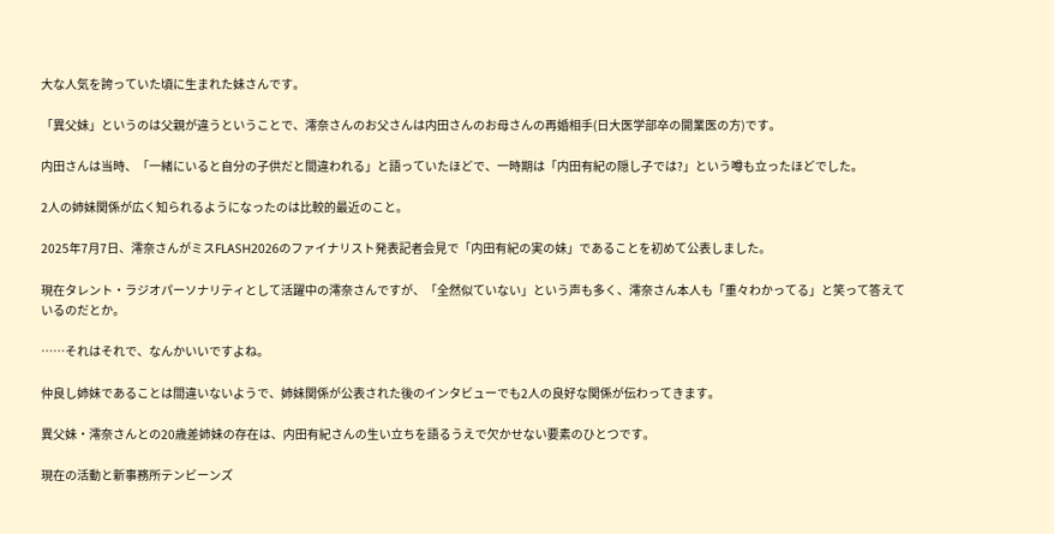大な人気を誇っていた頃に生まれた妹さんです。

「異父妹」というのは父親が違うということで、澪奈さんのお父さんは内田さんのお母さんの再婚相手(日大医学部卒の開業医の方)です。

内田さんは当時、「一緒にいると自分の子供だと間違われる」と語っていたほどで、一時期は「内田有紀の隠し子では?」という噂も立ったほどでした。

2人の姉妹関係が広く知られるようになったのは比較的最近のこと。

2025年7月7日、澪奈さんがミスFLASH2026のファイナリスト発表記者会見で「内田有紀の実の妹」であることを初めて公表しました。

現在タレント・ラジオパーソナリティとして活躍中の澪奈さんですが、「全然似ていない」という声も多く、澪奈さん本人も「重々わかってる」と笑って答えているのだとか。

……それはそれで、なんかいいですよね。

仲良し姉妹であることは間違いないようで、姉妹関係が公表された後のインタビューでも2人の良好な関係が伝わってきます。

異父妹・澪奈さんとの20歳差姉妹の存在は、内田有紀さんの生い立ちを語るうえで欠かせない要素のひとつです。

現在の活動と新事務所テンビーンズ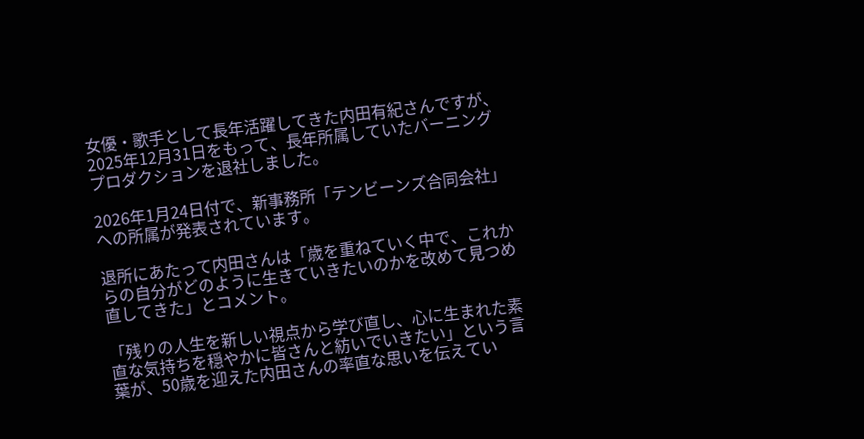女優・歌手として長年活躍してきた内田有紀さんですが、2025年12月31日をもって、長年所属していたバーニングプロダクションを退社しました。

2026年1月24日付で、新事務所「テンビーンズ合同会社」への所属が発表されています。

退所にあたって内田さんは「歳を重ねていく中で、これからの自分がどのように生きていきたいのかを改めて見つめ直してきた」とコメント。

「残りの人生を新しい視点から学び直し、心に生まれた素直な気持ちを穏やかに皆さんと紡いでいきたい」という言葉が、50歳を迎えた内田さんの率直な思いを伝えてい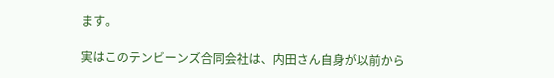ます。

実はこのテンビーンズ合同会社は、内田さん自身が以前から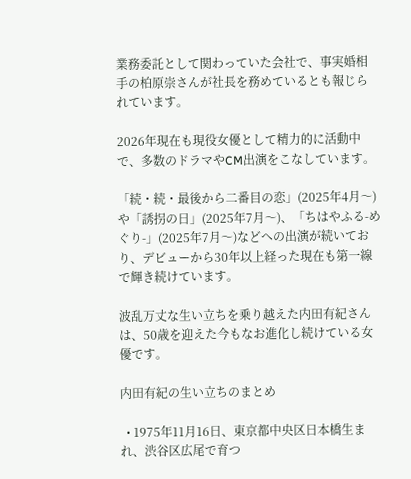業務委託として関わっていた会社で、事実婚相手の柏原崇さんが社長を務めているとも報じられています。

2026年現在も現役女優として精力的に活動中で、多数のドラマやCM出演をこなしています。

「続・続・最後から二番目の恋」(2025年4月〜)や「誘拐の日」(2025年7月〜)、「ちはやふる-めぐり-」(2025年7月〜)などへの出演が続いており、デビューから30年以上経った現在も第一線で輝き続けています。

波乱万丈な生い立ちを乗り越えた内田有紀さんは、50歳を迎えた今もなお進化し続けている女優です。

内田有紀の生い立ちのまとめ

  • 1975年11月16日、東京都中央区日本橋生まれ、渋谷区広尾で育つ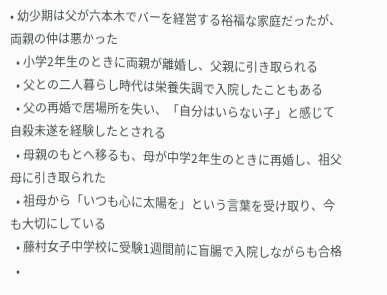• 幼少期は父が六本木でバーを経営する裕福な家庭だったが、両親の仲は悪かった
  • 小学2年生のときに両親が離婚し、父親に引き取られる
  • 父との二人暮らし時代は栄養失調で入院したこともある
  • 父の再婚で居場所を失い、「自分はいらない子」と感じて自殺未遂を経験したとされる
  • 母親のもとへ移るも、母が中学2年生のときに再婚し、祖父母に引き取られた
  • 祖母から「いつも心に太陽を」という言葉を受け取り、今も大切にしている
  • 藤村女子中学校に受験1週間前に盲腸で入院しながらも合格
  •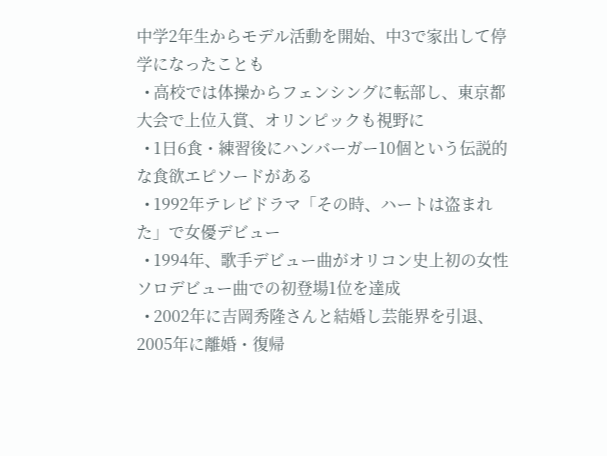中学2年生からモデル活動を開始、中3で家出して停学になったことも
  • 高校では体操からフェンシングに転部し、東京都大会で上位入賞、オリンピックも視野に
  • 1日6食・練習後にハンバーガー10個という伝説的な食欲エピソードがある
  • 1992年テレビドラマ「その時、ハートは盗まれた」で女優デビュー
  • 1994年、歌手デビュー曲がオリコン史上初の女性ソロデビュー曲での初登場1位を達成
  • 2002年に吉岡秀隆さんと結婚し芸能界を引退、2005年に離婚・復帰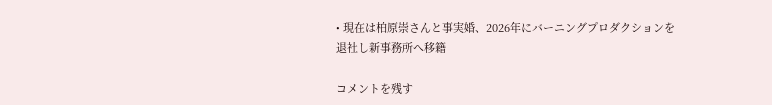• 現在は柏原崇さんと事実婚、2026年にバーニングプロダクションを退社し新事務所へ移籍

コメントを残す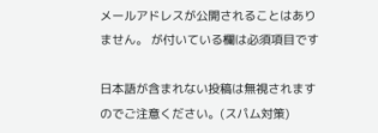メールアドレスが公開されることはありません。 が付いている欄は必須項目です

日本語が含まれない投稿は無視されますのでご注意ください。(スパム対策)